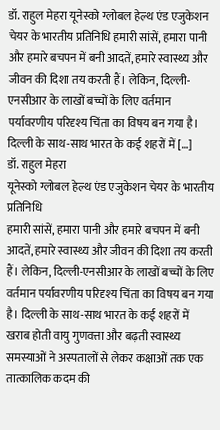डॉ. राहुल मेहरा यूनेस्को ग्लोबल हेल्थ एंड एजुकेशन चेयर के भारतीय प्रतिनिधि हमारी सांसें, हमारा पानी और हमारे बचपन में बनी आदतें, हमारे स्वास्थ्य और जीवन की दिशा तय करती हैं। लेकिन, दिल्ली-एनसीआर के लाखों बच्चों के लिए वर्तमान पर्यावरणीय परिदृश्य चिंता का विषय बन गया है। दिल्ली के साथ-साथ भारत के कई शहरों में […]
डॉ. राहुल मेहरा
यूनेस्को ग्लोबल हेल्थ एंड एजुकेशन चेयर के भारतीय प्रतिनिधि
हमारी सांसें, हमारा पानी और हमारे बचपन में बनी आदतें, हमारे स्वास्थ्य और जीवन की दिशा तय करती हैं। लेकिन, दिल्ली-एनसीआर के लाखों बच्चों के लिए वर्तमान पर्यावरणीय परिदृश्य चिंता का विषय बन गया है। दिल्ली के साथ-साथ भारत के कई शहरों में खराब होती वायु गुणवत्ता और बढ़ती स्वास्थ्य समस्याओं ने अस्पतालों से लेकर कक्षाओं तक एक तात्कालिक कदम की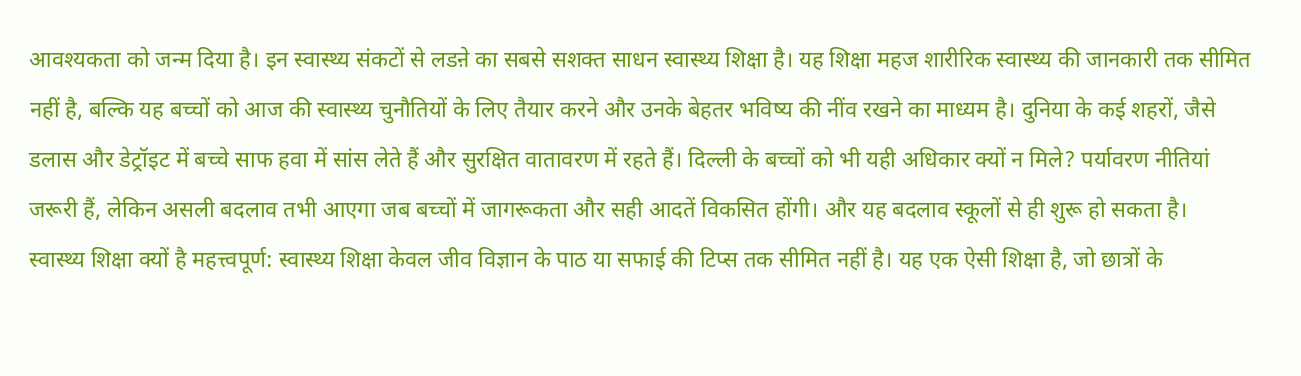आवश्यकता को जन्म दिया है। इन स्वास्थ्य संकटों से लडऩे का सबसे सशक्त साधन स्वास्थ्य शिक्षा है। यह शिक्षा महज शारीरिक स्वास्थ्य की जानकारी तक सीमित नहीं है, बल्कि यह बच्चों को आज की स्वास्थ्य चुनौतियों के लिए तैयार करने और उनके बेहतर भविष्य की नींव रखने का माध्यम है। दुनिया के कई शहरों, जैसे डलास और डेट्रॉइट में बच्चे साफ हवा में सांस लेते हैं और सुरक्षित वातावरण में रहते हैं। दिल्ली के बच्चों को भी यही अधिकार क्यों न मिले? पर्यावरण नीतियां जरूरी हैं, लेकिन असली बदलाव तभी आएगा जब बच्चों में जागरूकता और सही आदतें विकसित होंगी। और यह बदलाव स्कूलों से ही शुरू हो सकता है।
स्वास्थ्य शिक्षा क्यों है महत्त्वपूर्ण: स्वास्थ्य शिक्षा केवल जीव विज्ञान के पाठ या सफाई की टिप्स तक सीमित नहीं है। यह एक ऐसी शिक्षा है, जो छात्रों के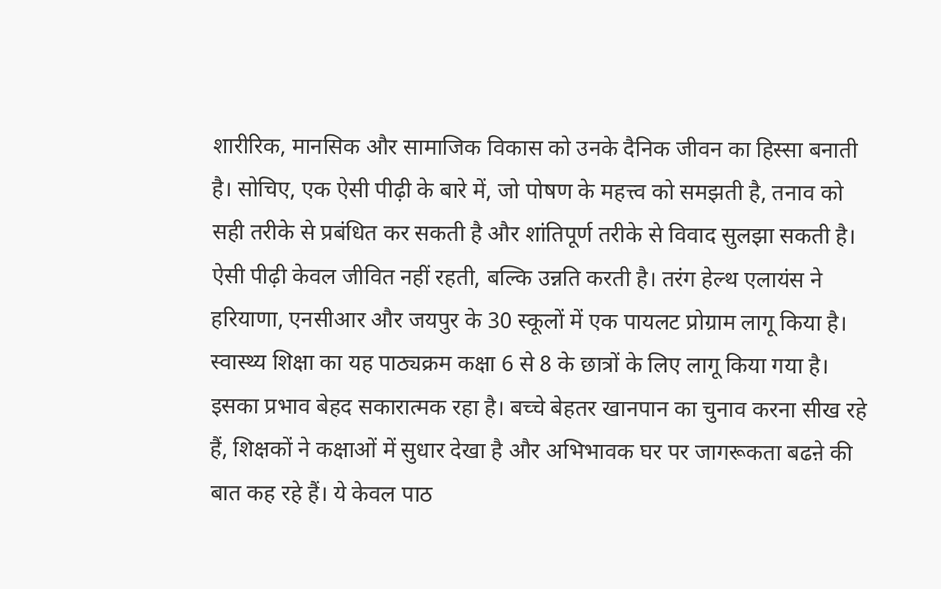शारीरिक, मानसिक और सामाजिक विकास को उनके दैनिक जीवन का हिस्सा बनाती है। सोचिए, एक ऐसी पीढ़ी के बारे में, जो पोषण के महत्त्व को समझती है, तनाव को सही तरीके से प्रबंधित कर सकती है और शांतिपूर्ण तरीके से विवाद सुलझा सकती है। ऐसी पीढ़ी केवल जीवित नहीं रहती, बल्कि उन्नति करती है। तरंग हेल्थ एलायंस ने हरियाणा, एनसीआर और जयपुर के 30 स्कूलों में एक पायलट प्रोग्राम लागू किया है। स्वास्थ्य शिक्षा का यह पाठ्यक्रम कक्षा 6 से 8 के छात्रों के लिए लागू किया गया है। इसका प्रभाव बेहद सकारात्मक रहा है। बच्चे बेहतर खानपान का चुनाव करना सीख रहे हैं, शिक्षकों ने कक्षाओं में सुधार देखा है और अभिभावक घर पर जागरूकता बढऩे की बात कह रहे हैं। ये केवल पाठ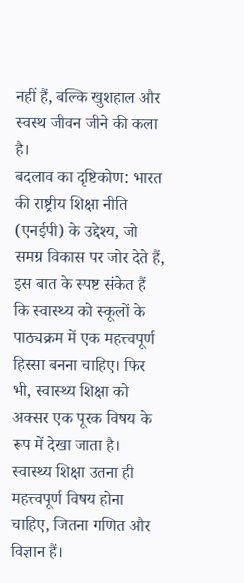नहीं हैं, बल्कि खुशहाल और स्वस्थ जीवन जीने की कला है।
बदलाव का दृष्टिकोण: भारत की राष्ट्रीय शिक्षा नीति (एनईपी) के उद्देश्य, जो समग्र विकास पर जोर देते हैं, इस बात के स्पष्ट संकेत हैं कि स्वास्थ्य को स्कूलों के पाठ्यक्रम में एक महत्त्वपूर्ण हिस्सा बनना चाहिए। फिर भी, स्वास्थ्य शिक्षा को अक्सर एक पूरक विषय के रूप में देखा जाता है। स्वास्थ्य शिक्षा उतना ही महत्त्वपूर्ण विषय होना चाहिए, जितना गणित और विज्ञान हैं।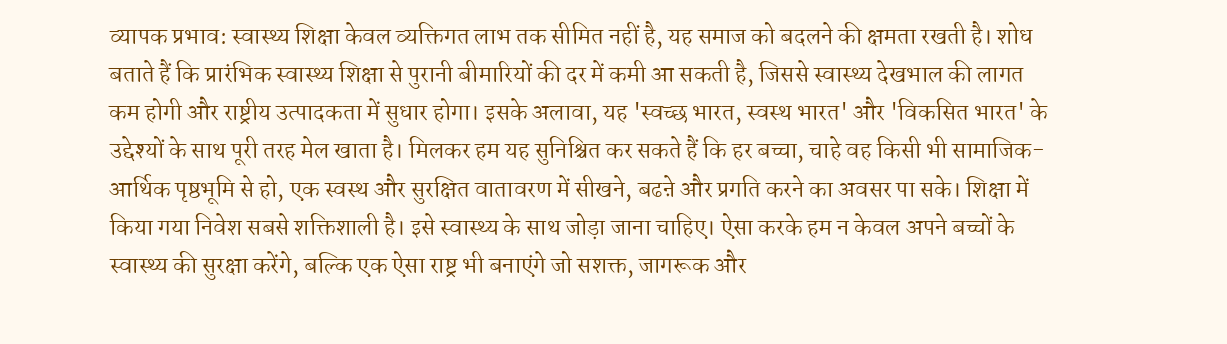व्यापक प्रभाव: स्वास्थ्य शिक्षा केवल व्यक्तिगत लाभ तक सीमित नहीं है, यह समाज को बदलने की क्षमता रखती है। शोध बताते हैं कि प्रारंभिक स्वास्थ्य शिक्षा से पुरानी बीमारियों की दर में कमी आ सकती है, जिससे स्वास्थ्य देखभाल की लागत कम होगी और राष्ट्रीय उत्पादकता में सुधार होगा। इसके अलावा, यह 'स्वच्छ भारत, स्वस्थ भारत' और 'विकसित भारत' के उद्देश्यों के साथ पूरी तरह मेल खाता है। मिलकर हम यह सुनिश्चित कर सकते हैं कि हर बच्चा, चाहे वह किसी भी सामाजिक-आर्थिक पृष्ठभूमि से हो, एक स्वस्थ और सुरक्षित वातावरण में सीखने, बढऩे और प्रगति करने का अवसर पा सके। शिक्षा में किया गया निवेश सबसे शक्तिशाली है। इसे स्वास्थ्य के साथ जोड़ा जाना चाहिए। ऐसा करके हम न केवल अपने बच्चों के स्वास्थ्य की सुरक्षा करेंगे, बल्कि एक ऐसा राष्ट्र भी बनाएंगे जो सशक्त, जागरूक और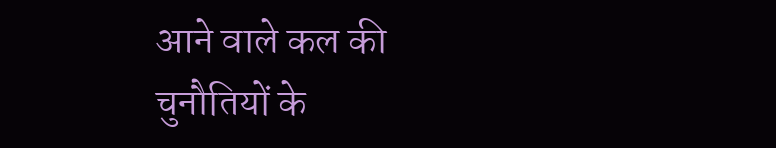आने वाले कल की चुनौतियों के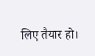लिए तैयार हो।